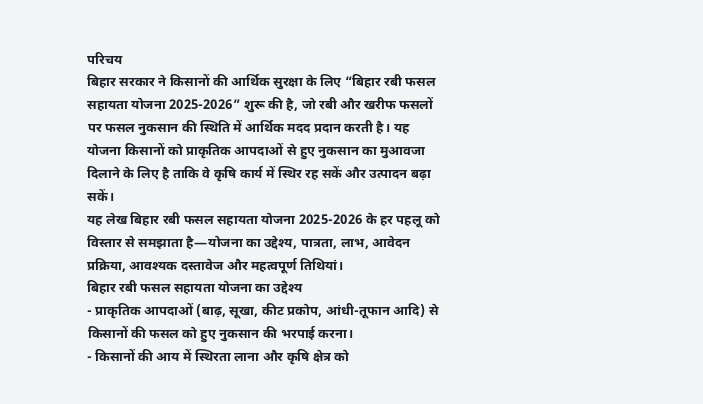परिचय
बिहार सरकार ने किसानों की आर्थिक सुरक्षा के लिए “बिहार रबी फसल सहायता योजना 2025-2026” शुरू की है, जो रबी और खरीफ फसलों पर फसल नुकसान की स्थिति में आर्थिक मदद प्रदान करती है। यह योजना किसानों को प्राकृतिक आपदाओं से हुए नुकसान का मुआवजा दिलाने के लिए है ताकि वे कृषि कार्य में स्थिर रह सकें और उत्पादन बढ़ा सकें।
यह लेख बिहार रबी फसल सहायता योजना 2025-2026 के हर पहलू को विस्तार से समझाता है—योजना का उद्देश्य, पात्रता, लाभ, आवेदन प्रक्रिया, आवश्यक दस्तावेज और महत्वपूर्ण तिथियां।
बिहार रबी फसल सहायता योजना का उद्देश्य
- प्राकृतिक आपदाओं (बाढ़, सूखा, कीट प्रकोप, आंधी-तूफान आदि) से किसानों की फसल को हुए नुकसान की भरपाई करना।
- किसानों की आय में स्थिरता लाना और कृषि क्षेत्र को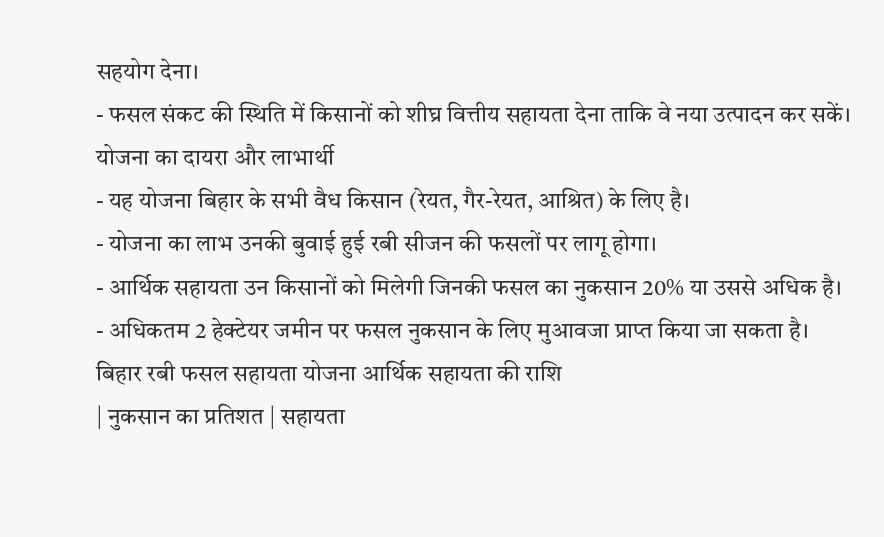सहयोग देना।
- फसल संकट की स्थिति में किसानों को शीघ्र वित्तीय सहायता देना ताकि वे नया उत्पादन कर सकें।
योजना का दायरा और लाभार्थी
- यह योजना बिहार के सभी वैध किसान (रेयत, गैर-रेयत, आश्रित) के लिए है।
- योजना का लाभ उनकी बुवाई हुई रबी सीजन की फसलों पर लागू होगा।
- आर्थिक सहायता उन किसानों को मिलेगी जिनकी फसल का नुकसान 20% या उससे अधिक है।
- अधिकतम 2 हेक्टेयर जमीन पर फसल नुकसान के लिए मुआवजा प्राप्त किया जा सकता है।
बिहार रबी फसल सहायता योजना आर्थिक सहायता की राशि
| नुकसान का प्रतिशत | सहायता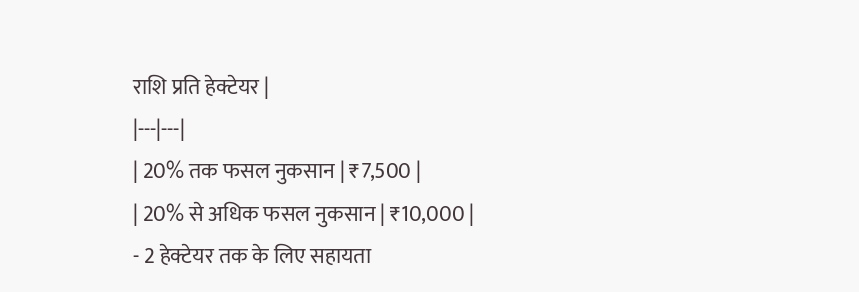राशि प्रति हेक्टेयर |
|---|---|
| 20% तक फसल नुकसान | ₹7,500 |
| 20% से अधिक फसल नुकसान | ₹10,000 |
- 2 हेक्टेयर तक के लिए सहायता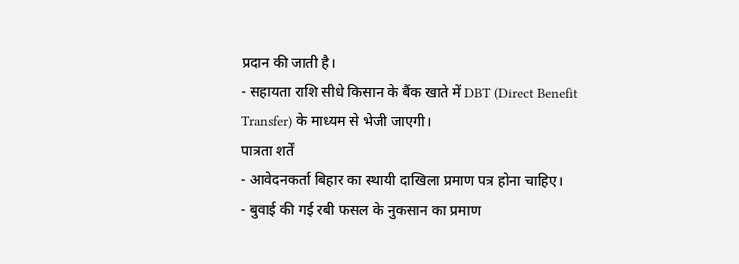प्रदान की जाती है।
- सहायता राशि सीधे किसान के बैंक खाते में DBT (Direct Benefit Transfer) के माध्यम से भेजी जाएगी।
पात्रता शर्तें
- आवेदनकर्ता बिहार का स्थायी दाखिला प्रमाण पत्र होना चाहिए।
- बुवाई की गई रबी फसल के नुकसान का प्रमाण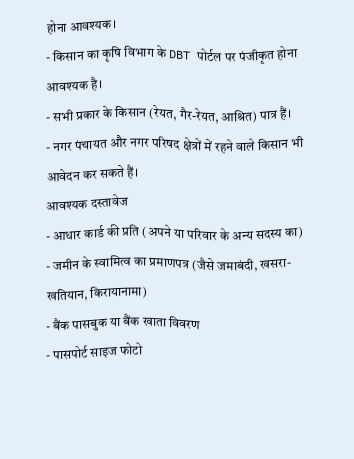होना आवश्यक।
- किसान का कृषि विभाग के DBT पोर्टल पर पंजीकृत होना आवश्यक है।
- सभी प्रकार के किसान (रेयत, गैर-रेयत, आश्रित) पात्र हैं।
- नगर पंचायत और नगर परिषद क्षेत्रों में रहने वाले किसान भी आवेदन कर सकते हैं।
आवश्यक दस्तावेज
- आधार कार्ड की प्रति (अपने या परिवार के अन्य सदस्य का)
- जमीन के स्वामित्व का प्रमाणपत्र (जैसे जमाबंदी, खसरा-खतियान, किरायानामा)
- बैंक पासबुक या बैंक खाता विवरण
- पासपोर्ट साइज फोटो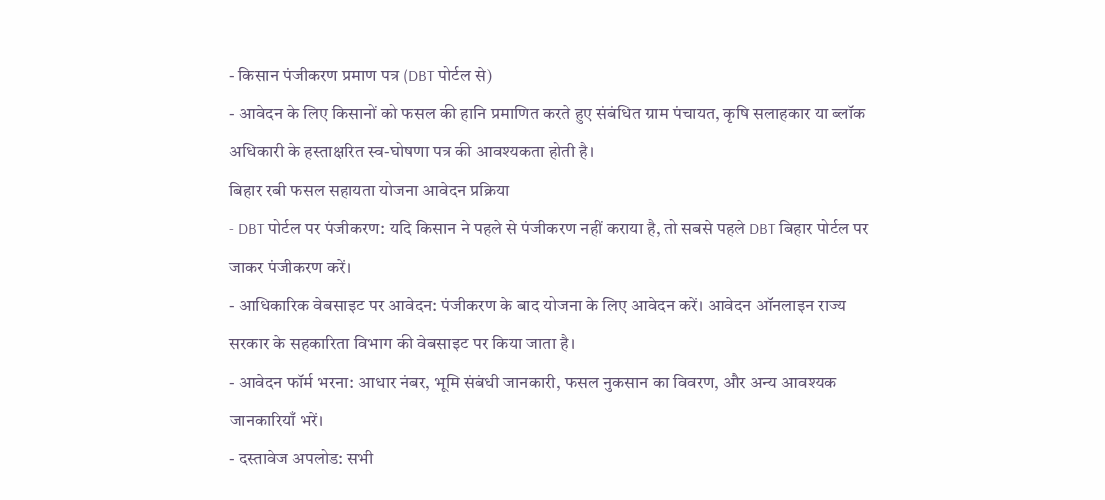- किसान पंजीकरण प्रमाण पत्र (DBT पोर्टल से)
- आवेदन के लिए किसानों को फसल की हानि प्रमाणित करते हुए संबंधित ग्राम पंचायत, कृषि सलाहकार या ब्लॉक अधिकारी के हस्ताक्षरित स्व-घोषणा पत्र की आवश्यकता होती है।
बिहार रबी फसल सहायता योजना आवेदन प्रक्रिया
- DBT पोर्टल पर पंजीकरण: यदि किसान ने पहले से पंजीकरण नहीं कराया है, तो सबसे पहले DBT बिहार पोर्टल पर जाकर पंजीकरण करें।
- आधिकारिक वेबसाइट पर आवेदन: पंजीकरण के बाद योजना के लिए आवेदन करें। आवेदन ऑनलाइन राज्य सरकार के सहकारिता विभाग की वेबसाइट पर किया जाता है।
- आवेदन फॉर्म भरना: आधार नंबर, भूमि संबंधी जानकारी, फसल नुकसान का विवरण, और अन्य आवश्यक जानकारियाँ भरें।
- दस्तावेज अपलोड: सभी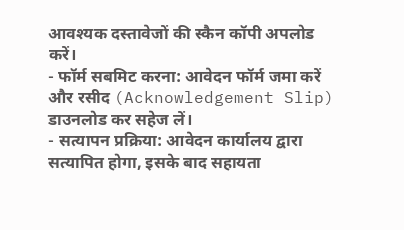आवश्यक दस्तावेजों की स्कैन कॉपी अपलोड करें।
- फॉर्म सबमिट करना: आवेदन फॉर्म जमा करें और रसीद (Acknowledgement Slip) डाउनलोड कर सहेज लें।
- सत्यापन प्रक्रिया: आवेदन कार्यालय द्वारा सत्यापित होगा, इसके बाद सहायता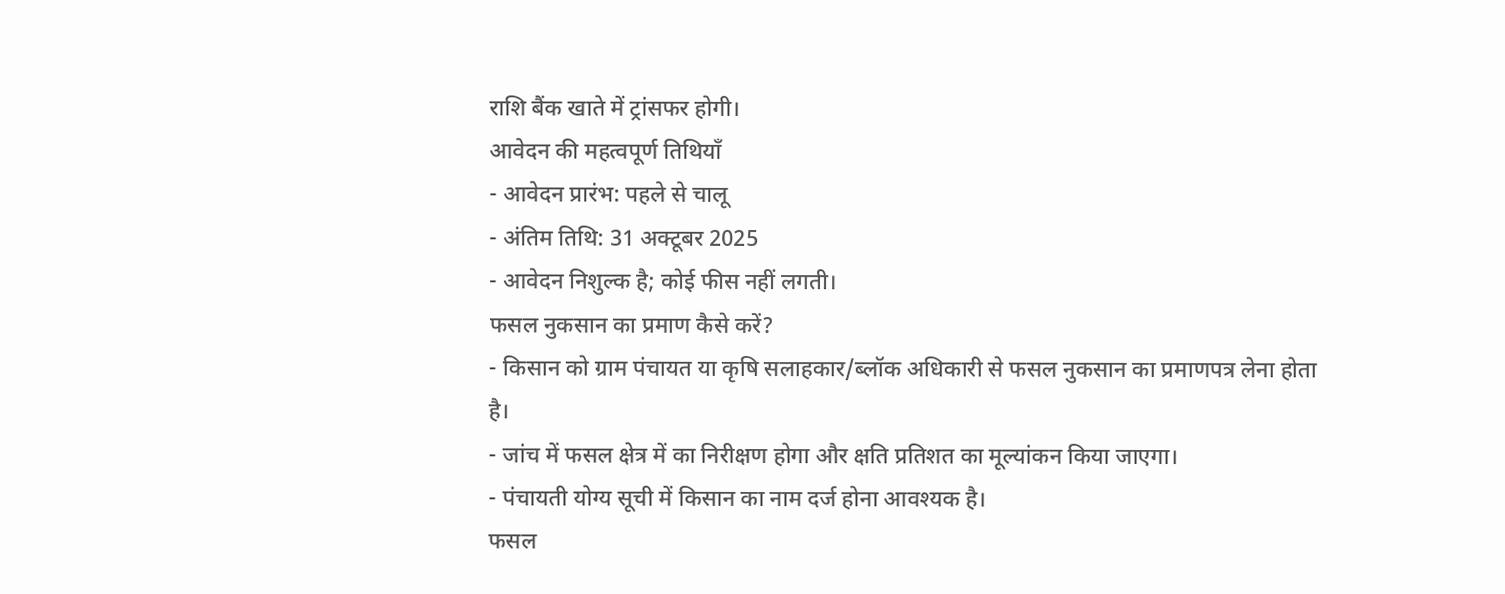राशि बैंक खाते में ट्रांसफर होगी।
आवेदन की महत्वपूर्ण तिथियाँ
- आवेदन प्रारंभ: पहले से चालू
- अंतिम तिथि: 31 अक्टूबर 2025
- आवेदन निशुल्क है; कोई फीस नहीं लगती।
फसल नुकसान का प्रमाण कैसे करें?
- किसान को ग्राम पंचायत या कृषि सलाहकार/ब्लॉक अधिकारी से फसल नुकसान का प्रमाणपत्र लेना होता है।
- जांच में फसल क्षेत्र में का निरीक्षण होगा और क्षति प्रतिशत का मूल्यांकन किया जाएगा।
- पंचायती योग्य सूची में किसान का नाम दर्ज होना आवश्यक है।
फसल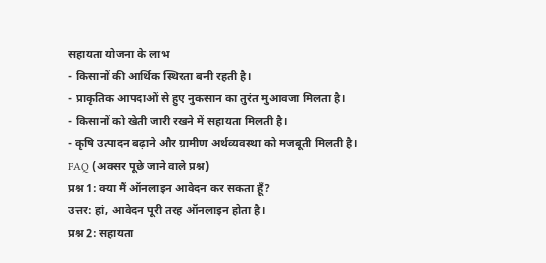सहायता योजना के लाभ
- किसानों की आर्थिक स्थिरता बनी रहती है।
- प्राकृतिक आपदाओं से हुए नुकसान का तुरंत मुआवजा मिलता है।
- किसानों को खेती जारी रखने में सहायता मिलती है।
- कृषि उत्पादन बढ़ाने और ग्रामीण अर्थव्यवस्था को मजबूती मिलती है।
FAQ (अक्सर पूछे जाने वाले प्रश्न)
प्रश्न 1: क्या मैं ऑनलाइन आवेदन कर सकता हूँ?
उत्तर: हां, आवेदन पूरी तरह ऑनलाइन होता है।
प्रश्न 2: सहायता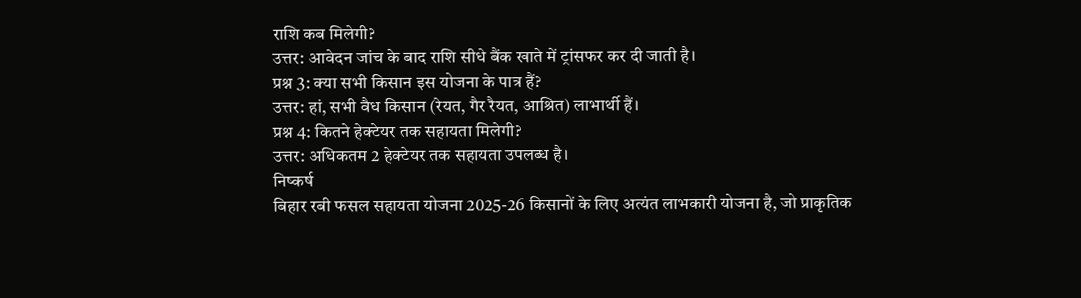राशि कब मिलेगी?
उत्तर: आवेदन जांच के बाद राशि सीधे बैंक खाते में ट्रांसफर कर दी जाती है।
प्रश्न 3: क्या सभी किसान इस योजना के पात्र हैं?
उत्तर: हां, सभी वैध किसान (रेयत, गैर रैयत, आश्रित) लाभार्थी हैं।
प्रश्न 4: कितने हेक्टेयर तक सहायता मिलेगी?
उत्तर: अधिकतम 2 हेक्टेयर तक सहायता उपलब्ध है।
निष्कर्ष
बिहार रबी फसल सहायता योजना 2025-26 किसानों के लिए अत्यंत लाभकारी योजना है, जो प्राकृतिक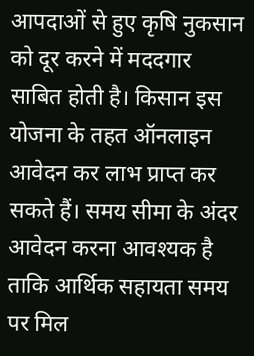आपदाओं से हुए कृषि नुकसान को दूर करने में मददगार साबित होती है। किसान इस योजना के तहत ऑनलाइन आवेदन कर लाभ प्राप्त कर सकते हैं। समय सीमा के अंदर आवेदन करना आवश्यक है ताकि आर्थिक सहायता समय पर मिल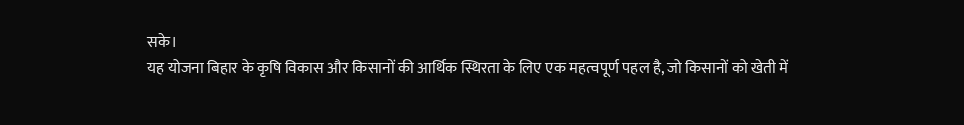सके।
यह योजना बिहार के कृषि विकास और किसानों की आर्थिक स्थिरता के लिए एक महत्वपूर्ण पहल है, जो किसानों को खेती में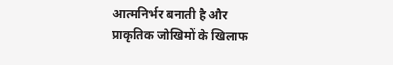आत्मनिर्भर बनाती है और प्राकृतिक जोखिमों के खिलाफ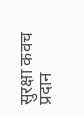सुरक्षा कवच प्रदान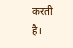करती है।